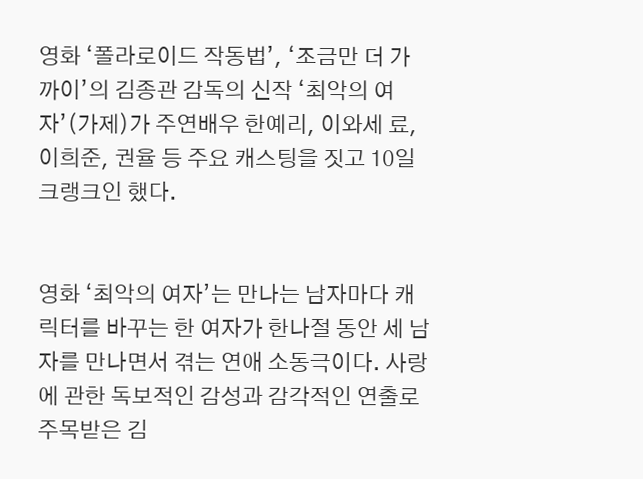영화 ‘폴라로이드 작동법’, ‘조금만 더 가까이’의 김종관 감독의 신작 ‘최악의 여자’(가제)가 주연배우 한예리, 이와세 료, 이희준, 권율 등 주요 캐스팅을 짓고 10일 크랭크인 했다.


영화 ‘최악의 여자’는 만나는 남자마다 캐릭터를 바꾸는 한 여자가 한나절 동안 세 남자를 만나면서 겪는 연애 소동극이다. 사랑에 관한 독보적인 감성과 감각적인 연출로 주목받은 김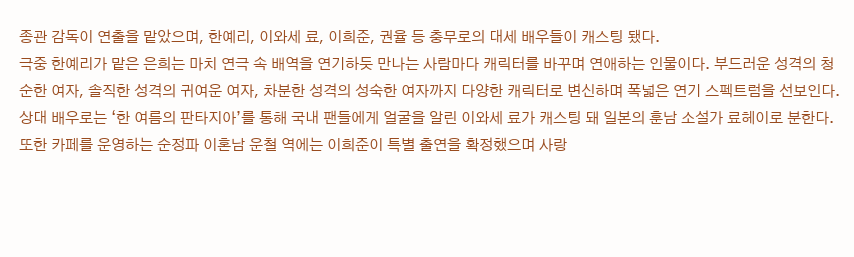종관 감독이 연출을 맡았으며, 한예리, 이와세 료, 이희준, 권율 등 충무로의 대세 배우들이 캐스팅 됐다.
극중 한예리가 맡은 은희는 마치 연극 속 배역을 연기하듯 만나는 사람마다 캐릭터를 바꾸며 연애하는 인물이다. 부드러운 성격의 청순한 여자, 솔직한 성격의 귀여운 여자, 차분한 성격의 성숙한 여자까지 다양한 캐릭터로 변신하며 폭넓은 연기 스펙트럼을 선보인다.
상대 배우로는 ‘한 여름의 판타지아’를 통해 국내 팬들에게 얼굴을 알린 이와세 료가 캐스팅 돼 일본의 훈남 소설가 료헤이로 분한다. 또한 카페를 운영하는 순정파 이혼남 운철 역에는 이희준이 특별 출연을 확정했으며 사랑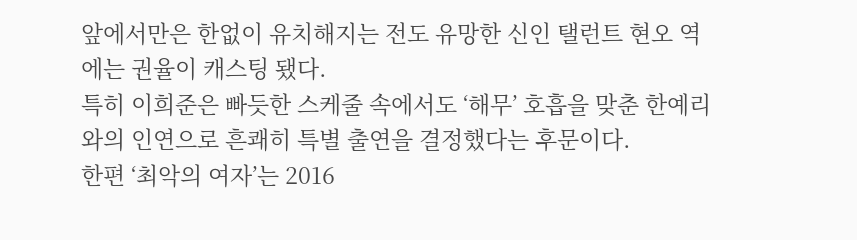앞에서만은 한없이 유치해지는 전도 유망한 신인 탤런트 현오 역에는 권율이 캐스팅 됐다.
특히 이희준은 빠듯한 스케줄 속에서도 ‘해무’ 호흡을 맞춘 한예리와의 인연으로 흔쾌히 특별 출연을 결정했다는 후문이다.
한편 ‘최악의 여자’는 2016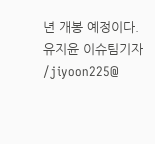년 개봉 예정이다.
유지윤 이슈팀기자 /jiyoon225@